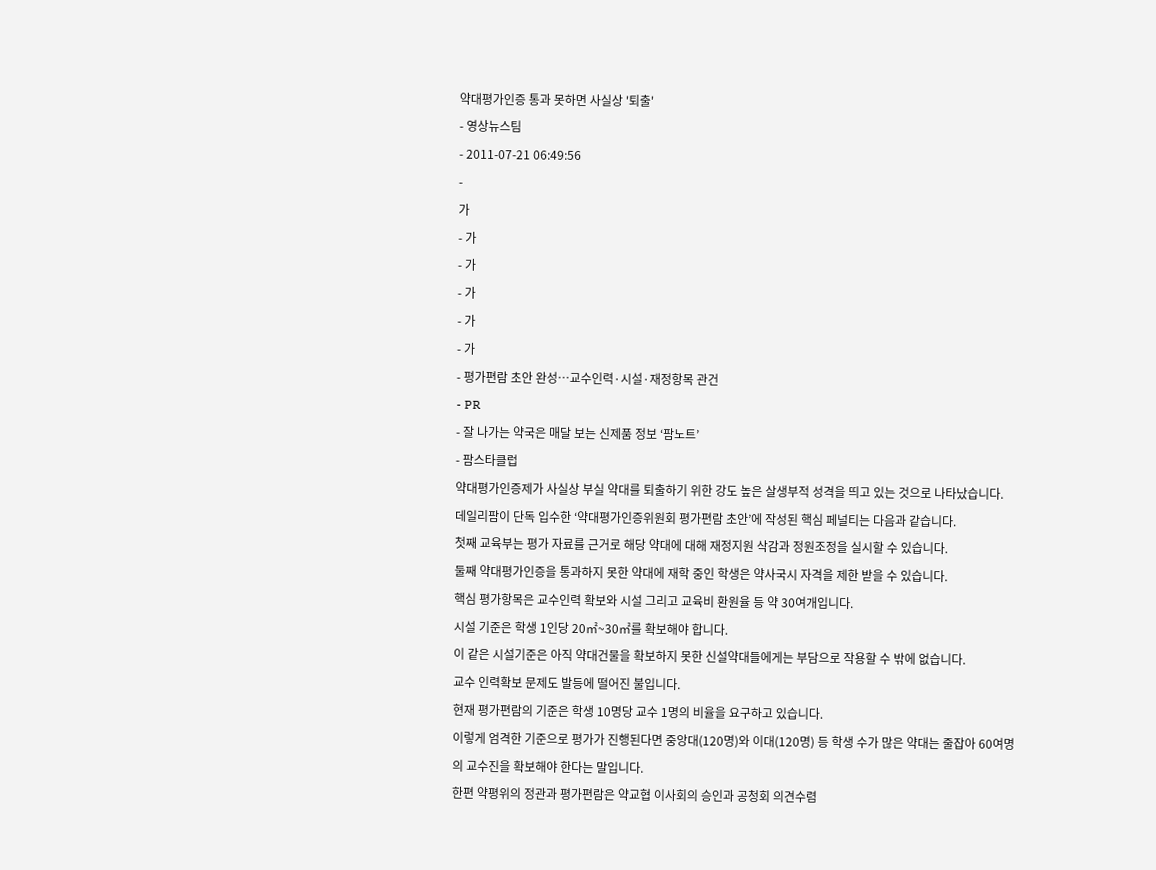약대평가인증 통과 못하면 사실상 '퇴출'
- 영상뉴스팀
- 2011-07-21 06:49:56
-
가
- 가
- 가
- 가
- 가
- 가
- 평가편람 초안 완성…교수인력·시설·재정항목 관건
- PR
- 잘 나가는 약국은 매달 보는 신제품 정보 ‘팜노트’
- 팜스타클럽
약대평가인증제가 사실상 부실 약대를 퇴출하기 위한 강도 높은 살생부적 성격을 띄고 있는 것으로 나타났습니다.
데일리팜이 단독 입수한 ‘약대평가인증위원회 평가편람 초안’에 작성된 핵심 페널티는 다음과 같습니다.
첫째 교육부는 평가 자료를 근거로 해당 약대에 대해 재정지원 삭감과 정원조정을 실시할 수 있습니다.
둘째 약대평가인증을 통과하지 못한 약대에 재학 중인 학생은 약사국시 자격을 제한 받을 수 있습니다.
핵심 평가항목은 교수인력 확보와 시설 그리고 교육비 환원율 등 약 30여개입니다.
시설 기준은 학생 1인당 20㎡~30㎡를 확보해야 합니다.
이 같은 시설기준은 아직 약대건물을 확보하지 못한 신설약대들에게는 부담으로 작용할 수 밖에 없습니다.
교수 인력확보 문제도 발등에 떨어진 불입니다.
현재 평가편람의 기준은 학생 10명당 교수 1명의 비율을 요구하고 있습니다.
이렇게 엄격한 기준으로 평가가 진행된다면 중앙대(120명)와 이대(120명) 등 학생 수가 많은 약대는 줄잡아 60여명의 교수진을 확보해야 한다는 말입니다.
한편 약평위의 정관과 평가편람은 약교협 이사회의 승인과 공청회 의견수렴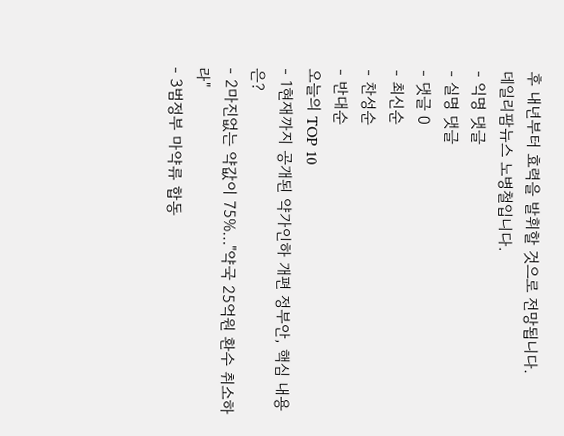후 내년부터 효력을 발휘할 것으로 전망됩니다.
데일리팜뉴스 노병철입니다.
- 익명 댓글
- 실명 댓글
- 댓글 0
- 최신순
- 찬성순
- 반대순
오늘의 TOP 10
- 1현재까지 공개된 약가인하 개편 정부안, 핵심 내용은?
- 2마진없는 약값이 75%…"약국 25억원 환수 취소하라"
- 3범정부 마약류 합동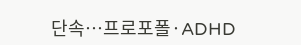단속…프로포폴·ADHD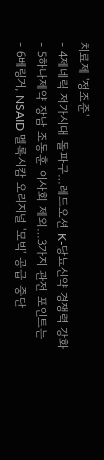치료제 '정조준'
- 4제네릭 저가시대 돌파구…레드오션 K-당뇨신약 경쟁력 강화
- 5하나제약 장남 조동훈 이사회 제외…3가지 관전 포인트는
- 6베링거, NSAID 멜록시캄 오리지널 '모빅' 공급 중단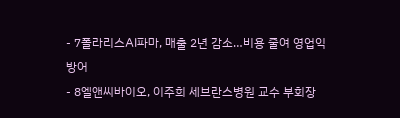- 7폴라리스AI파마, 매출 2년 감소…비용 줄여 영업익 방어
- 8엘앤씨바이오, 이주희 세브란스병원 교수 부회장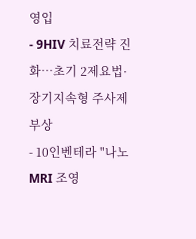영입
- 9HIV 치료전략 진화…초기 2제요법·장기지속형 주사제 부상
- 10인벤테라 "나노 MRI 조영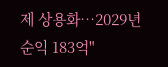제 상용화…2029년 순익 183억"